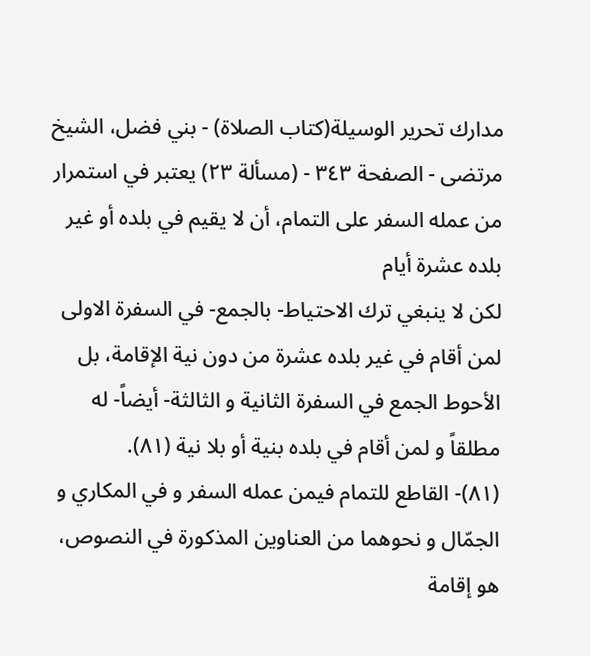مدارك تحرير الوسيلة(كتاب الصلاة) - بني فضل، الشيخ مرتضى - الصفحة ٣٤٣ - (مسألة ٢٣) يعتبر في استمرار من عمله السفر على التمام، أن لا يقيم في بلده أو غير بلده عشرة أيام
لكن لا ينبغي ترك الاحتياط- بالجمع- في السفرة الاولى لمن أقام في غير بلده عشرة من دون نية الإقامة، بل الأحوط الجمع في السفرة الثانية و الثالثة- أيضاً- له مطلقاً و لمن أقام في بلده بنية أو بلا نية (٨١).
(٨١)- القاطع للتمام فيمن عمله السفر و في المكاري و الجمّال و نحوهما من العناوين المذكورة في النصوص، هو إقامة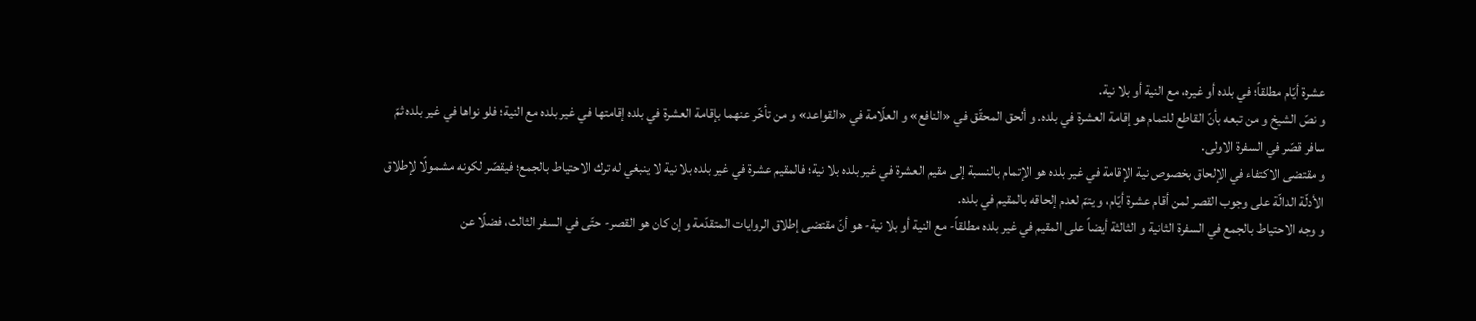عشرة أيّام مطلقاً؛ في بلده أو غيره، مع النية أو بلا نية.
و نصّ الشيخ و من تبعه بأنّ القاطع للتمام هو إقامة العشرة في بلده. و ألحق المحقّق في «النافع» و العلّامة في «القواعد» و من تأخّر عنهما بإقامة العشرة في بلده إقامتها في غير بلده مع النية؛ فلو نواها في غير بلده ثمّ سافر قصّر في السفرة الاولى.
و مقتضى الاكتفاء في الإلحاق بخصوص نية الإقامة في غير بلده هو الإتمام بالنسبة إلى مقيم العشرة في غير بلده بلا نية؛ فالمقيم عشرة في غير بلده بلا نية لا ينبغي له ترك الاحتياط بالجمع؛ فيقصّر لكونه مشمولًا لإطلاق الأدلّة الدالّة على وجوب القصر لمن أقام عشرة أيّام، و يتمّ لعدم إلحاقه بالمقيم في بلده.
و وجه الاحتياط بالجمع في السفرة الثانية و الثالثة أيضاً على المقيم في غير بلده مطلقاً- مع النية أو بلا نية- هو أنّ مقتضى إطلاق الروايات المتقدّمة و إن كان هو القصر- حتّى في السفر الثالث، فضلًا عن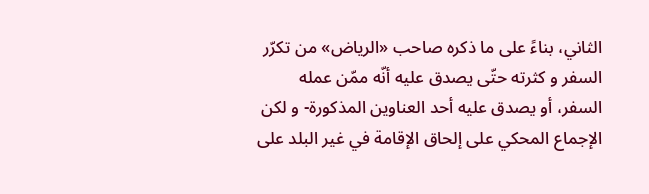الثاني، بناءً على ما ذكره صاحب «الرياض» من تكرّر السفر و كثرته حتّى يصدق عليه أنّه ممّن عمله السفر، أو يصدق عليه أحد العناوين المذكورة- و لكن الإجماع المحكي على إلحاق الإقامة في غير البلد على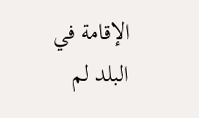الإقامة في البلد لم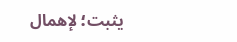يثبت؛ لإهمال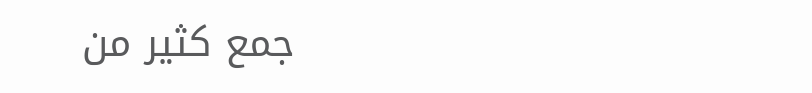جمع كثير من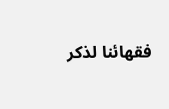فقهائنا لذكر